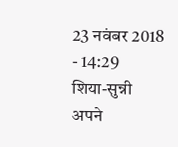23 नवंबर 2018 - 14:29
शिया-सुन्नी अपने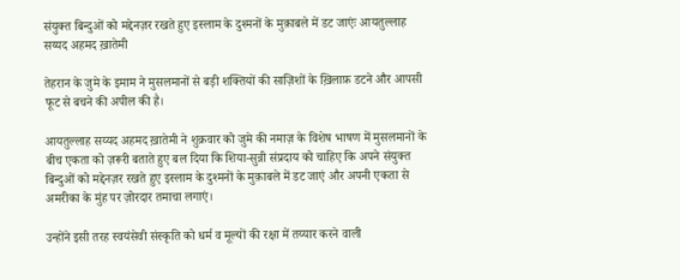संयुक्त बिन्दुओं को मद्देनज़र रखते हुए इस्लाम के दुश्मनों के मुक़ाबले में डट जाएंः आयतुल्लाह सय्यद अहमद ख़ातेमी

तेहरान के जुमे के इमाम ने मुसलमानों से बड़ी शक्तियों की साज़िशों के ख़िलाफ़ डटने और आपसी फूट से बचने की अपील की है।

आयतुल्लाह सय्यद अहमद ख़ातेमी ने शुक्रवार को जुमे की नमाज़ के विशेष भाषण में मुसलमानों के बीच एकता को ज़रूरी बताते हुए बल दिया कि शिया-सुन्नी संप्रदाय को चाहिए कि अपने संयुक्त बिन्दुओं को मद्देनज़र रखते हुए इस्लाम के दुश्मनों के मुक़ाबले में डट जाएं और अपनी एकता से अमरीका के मुंह पर ज़ोरदार तमाचा लगाएं।

उन्होंने इसी तरह स्वयंसेवी संस्कृति को धर्म व मूल्यों की रक्षा में तय्यार करने वाली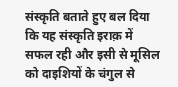संस्कृति बताते हुए बल दिया कि यह संस्कृति इराक़ में सफल रही और इसी से मूसिल को दाइशियों के चंगुल से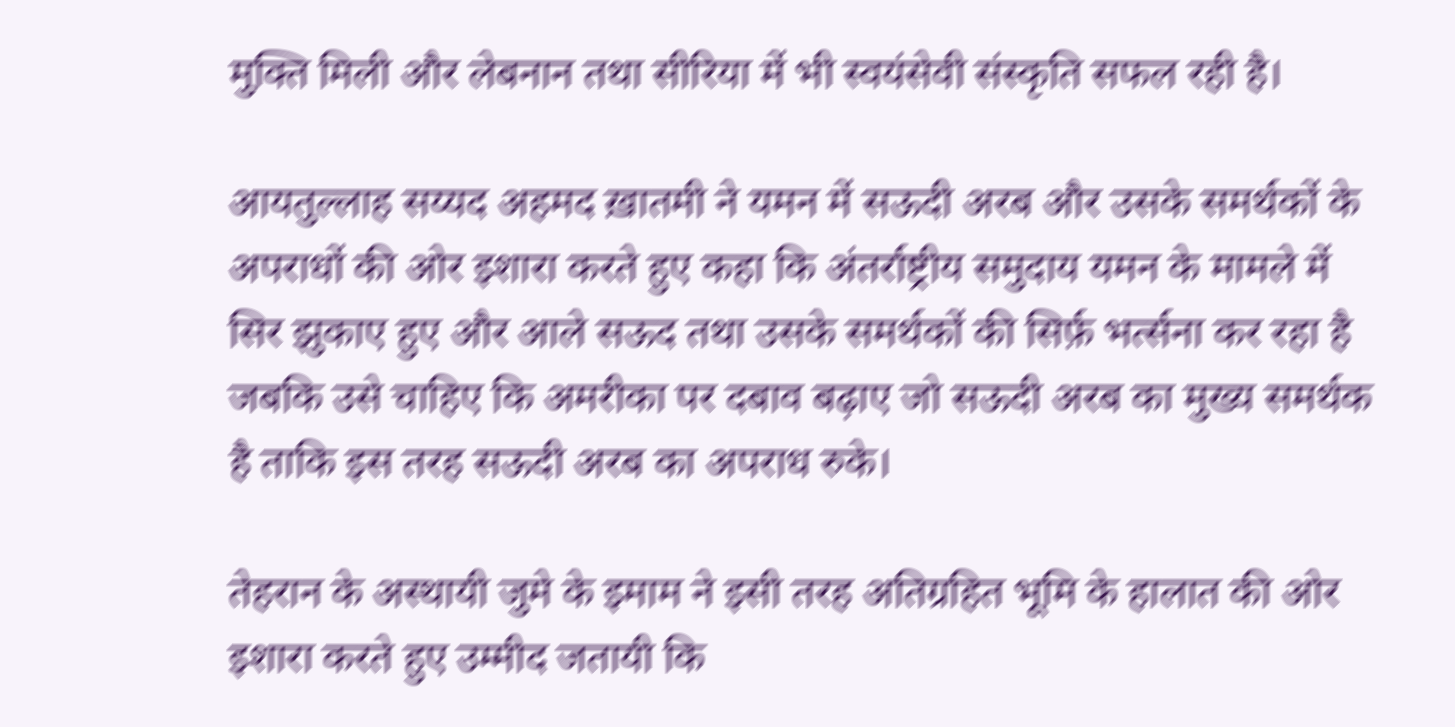मुक्ति मिली और लेबनान तथा सीरिया में भी स्वयंसेवी संस्कृति सफल रही है।

आयतुल्लाह सय्यद अहमद ख़ातमी ने यमन में सऊदी अरब और उसके समर्थकों के अपराधों की ओर इशारा करते हुए कहा कि अंतर्राष्ट्रीय समुदाय यमन के मामले में सिर झुकाए हुए और आले सऊद तथा उसके समर्थकों की सिर्फ़ भर्त्सना कर रहा है जबकि उसे चाहिए कि अमरीका पर दबाव बढ़ाए जो सऊदी अरब का मुख्य समर्थक है ताकि इस तरह सऊदी अरब का अपराध रुके।

तेहरान के अस्थायी जुमे के इमाम ने इसी तरह अतिग्रहित भूमि के हालात की ओर इशारा करते हुए उम्मीद जतायी कि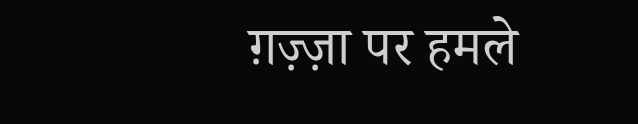ग़ज़्ज़ा पर हमले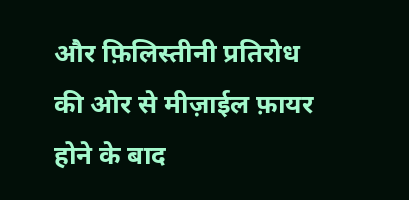और फ़िलिस्तीनी प्रतिरोध की ओर से मीज़ाईल फ़ायर होने के बाद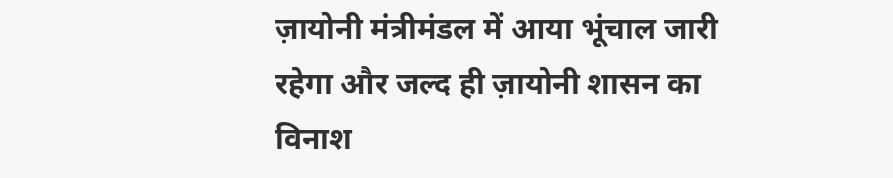ज़ायोनी मंत्रीमंडल में आया भूंचाल जारी रहेगा और जल्द ही ज़ायोनी शासन का विनाश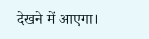देखने में आएगा।